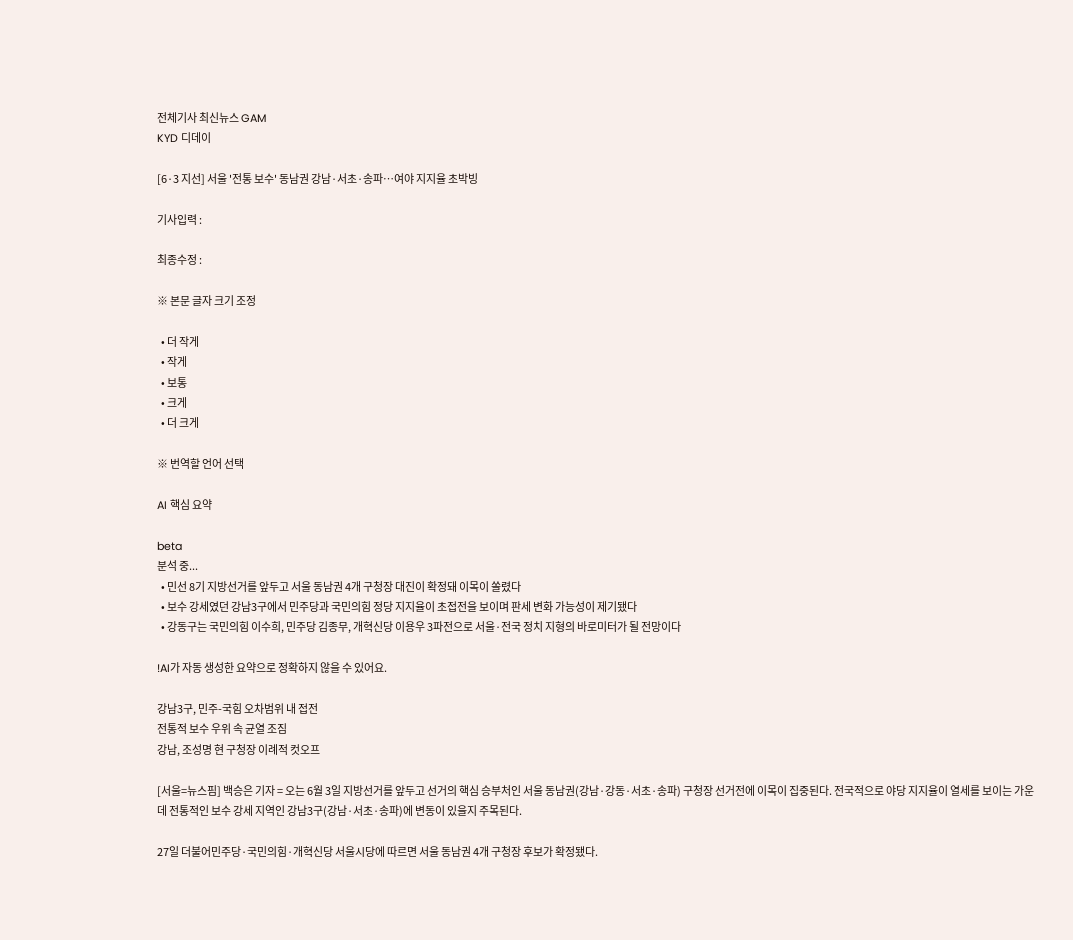전체기사 최신뉴스 GAM
KYD 디데이

[6·3 지선] 서울 '전통 보수' 동남권 강남·서초·송파…여야 지지율 초박빙

기사입력 :

최종수정 :

※ 본문 글자 크기 조정

  • 더 작게
  • 작게
  • 보통
  • 크게
  • 더 크게

※ 번역할 언어 선택

AI 핵심 요약

beta
분석 중...
  • 민선 8기 지방선거를 앞두고 서울 동남권 4개 구청장 대진이 확정돼 이목이 쏠렸다
  • 보수 강세였던 강남3구에서 민주당과 국민의힘 정당 지지율이 초접전을 보이며 판세 변화 가능성이 제기됐다
  • 강동구는 국민의힘 이수희, 민주당 김종무, 개혁신당 이용우 3파전으로 서울·전국 정치 지형의 바로미터가 될 전망이다

!AI가 자동 생성한 요약으로 정확하지 않을 수 있어요.

강남3구, 민주-국힘 오차범위 내 접전
전통적 보수 우위 속 균열 조짐
강남, 조성명 현 구청장 이례적 컷오프

[서울=뉴스핌] 백승은 기자 = 오는 6월 3일 지방선거를 앞두고 선거의 핵심 승부처인 서울 동남권(강남·강동·서초·송파) 구청장 선거전에 이목이 집중된다. 전국적으로 야당 지지율이 열세를 보이는 가운데 전통적인 보수 강세 지역인 강남3구(강남·서초·송파)에 변동이 있을지 주목된다.

27일 더불어민주당·국민의힘·개혁신당 서울시당에 따르면 서울 동남권 4개 구청장 후보가 확정됐다.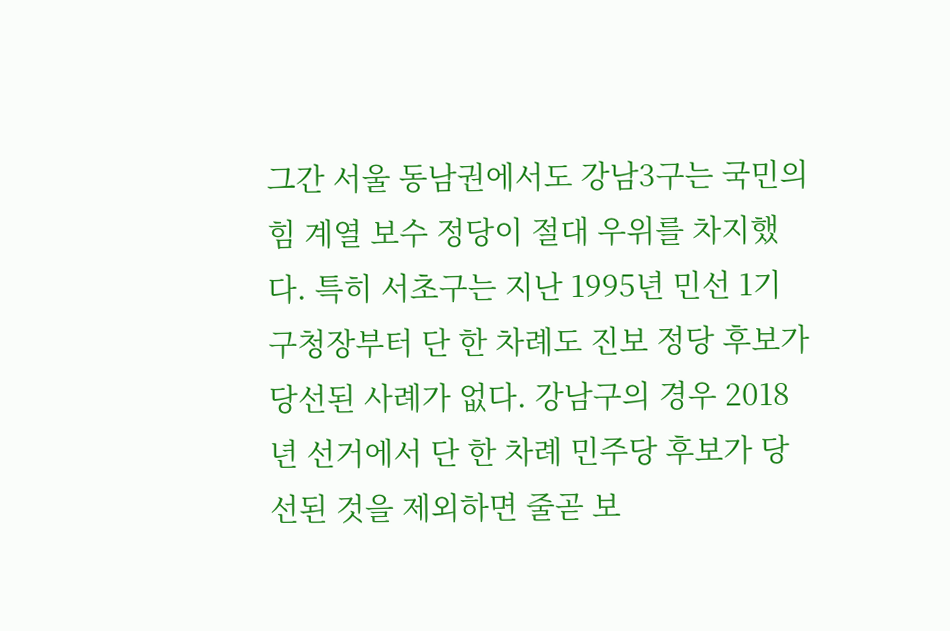그간 서울 동남권에서도 강남3구는 국민의힘 계열 보수 정당이 절대 우위를 차지했다. 특히 서초구는 지난 1995년 민선 1기 구청장부터 단 한 차례도 진보 정당 후보가 당선된 사례가 없다. 강남구의 경우 2018년 선거에서 단 한 차례 민주당 후보가 당선된 것을 제외하면 줄곧 보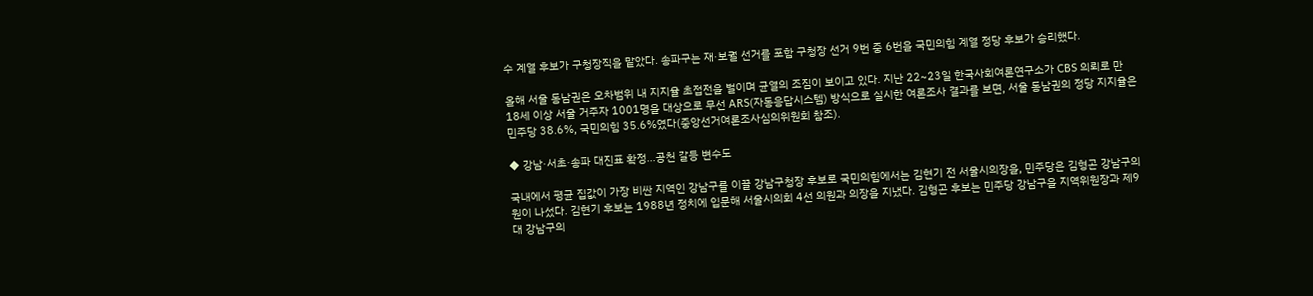수 계열 후보가 구청장직을 맡았다. 송파구는 재·보궐 선거를 포함 구청장 선거 9번 중 6번을 국민의힘 계열 정당 후보가 승리했다.

올해 서울 동남권은 오차범위 내 지지율 초접전을 벌이며 균열의 조짐이 보이고 있다. 지난 22~23일 한국사회여론연구소가 CBS 의뢰로 만18세 이상 서울 거주자 1001명을 대상으로 무선 ARS(자동응답시스템) 방식으로 실시한 여론조사 결과를 보면, 서울 동남권의 정당 지지율은 민주당 38.6%, 국민의힘 35.6%였다(중앙선거여론조사심의위원회 참조).

◆ 강남·서초·송파 대진표 확정…공천 갈등 변수도

국내에서 평균 집값이 가장 비싼 지역인 강남구를 이끌 강남구청장 후보로 국민의힘에서는 김현기 전 서울시의장을, 민주당은 김형곤 강남구의원이 나섰다. 김현기 후보는 1988년 정치에 입문해 서울시의회 4선 의원과 의장을 지냈다. 김형곤 후보는 민주당 강남구을 지역위원장과 제9대 강남구의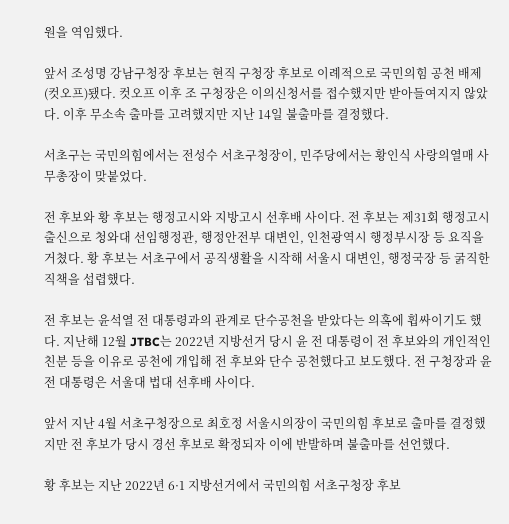원을 역임했다.

앞서 조성명 강남구청장 후보는 현직 구청장 후보로 이례적으로 국민의힘 공천 배제(컷오프)됐다. 컷오프 이후 조 구청장은 이의신청서를 접수했지만 받아들여지지 않았다. 이후 무소속 출마를 고려했지만 지난 14일 불출마를 결정했다.

서초구는 국민의힘에서는 전성수 서초구청장이, 민주당에서는 황인식 사랑의열매 사무총장이 맞붙었다.

전 후보와 황 후보는 행정고시와 지방고시 선후배 사이다. 전 후보는 제31회 행정고시 출신으로 청와대 선임행정관, 행정안전부 대변인, 인천광역시 행정부시장 등 요직을 거쳤다. 황 후보는 서초구에서 공직생활을 시작해 서울시 대변인, 행정국장 등 굵직한 직책을 섭렵했다.

전 후보는 윤석열 전 대통령과의 관계로 단수공천을 받았다는 의혹에 휩싸이기도 했다. 지난해 12월 JTBC는 2022년 지방선거 당시 윤 전 대통령이 전 후보와의 개인적인 친분 등을 이유로 공천에 개입해 전 후보와 단수 공천했다고 보도했다. 전 구청장과 윤 전 대통령은 서울대 법대 선후배 사이다.

앞서 지난 4월 서초구청장으로 최호정 서울시의장이 국민의힘 후보로 출마를 결정했지만 전 후보가 당시 경선 후보로 확정되자 이에 반발하며 불출마를 선언했다.

황 후보는 지난 2022년 6·1 지방선거에서 국민의힘 서초구청장 후보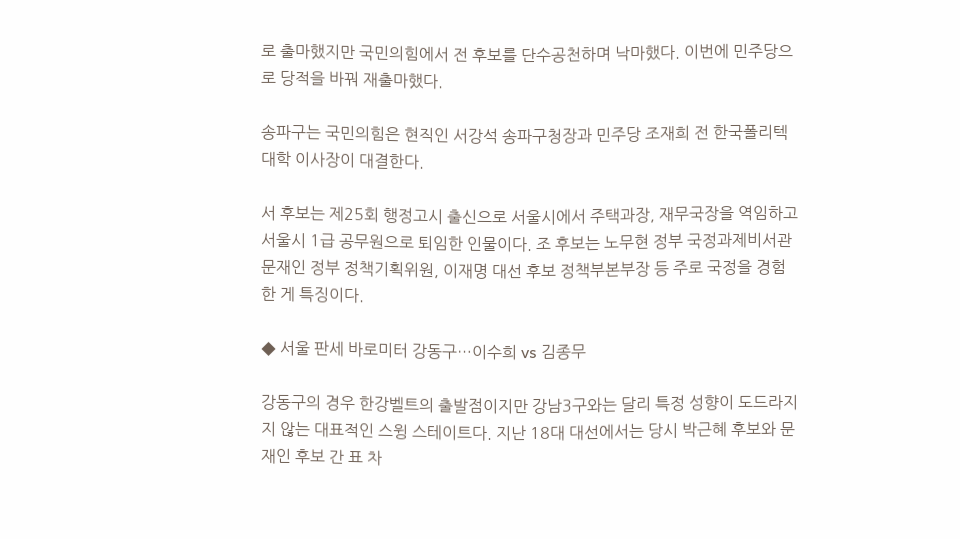로 출마했지만 국민의힘에서 전 후보를 단수공천하며 낙마했다. 이번에 민주당으로 당적을 바꿔 재출마했다.

송파구는 국민의힘은 현직인 서강석 송파구청장과 민주당 조재희 전 한국폴리텍대학 이사장이 대결한다.

서 후보는 제25회 행정고시 출신으로 서울시에서 주택과장, 재무국장을 역임하고 서울시 1급 공무원으로 퇴임한 인물이다. 조 후보는 노무현 정부 국정과제비서관 문재인 정부 정책기획위원, 이재명 대선 후보 정책부본부장 등 주로 국정을 경험한 게 특징이다.

◆ 서울 판세 바로미터 강동구…이수희 vs 김종무

강동구의 경우 한강벨트의 출발점이지만 강남3구와는 달리 특정 성향이 도드라지지 않는 대표적인 스윙 스테이트다. 지난 18대 대선에서는 당시 박근혜 후보와 문재인 후보 간 표 차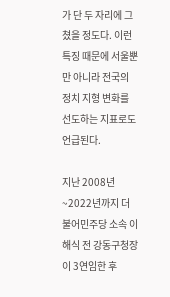가 단 두 자리에 그쳤을 정도다. 이런 특징 때문에 서울뿐만 아니라 전국의 정치 지형 변화를 선도하는 지표로도 언급된다.

지난 2008년~2022년까지 더불어민주당 소속 이해식 전 강동구청장이 3연임한 후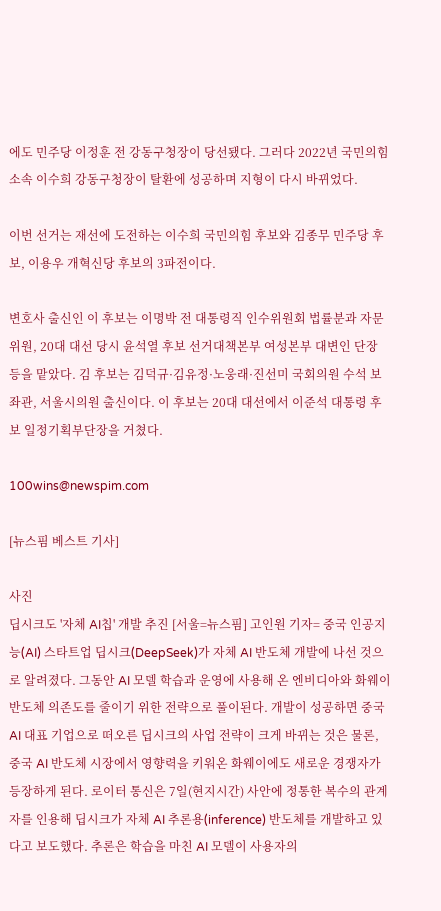에도 민주당 이정훈 전 강동구청장이 당선됐다. 그러다 2022년 국민의힘 소속 이수희 강동구청장이 탈환에 성공하며 지형이 다시 바뀌었다.

이번 선거는 재선에 도전하는 이수희 국민의힘 후보와 김종무 민주당 후보, 이용우 개혁신당 후보의 3파전이다.

변호사 출신인 이 후보는 이명박 전 대통령직 인수위원회 법률분과 자문위원, 20대 대선 당시 윤석열 후보 선거대책본부 여성본부 대변인 단장 등을 맡았다. 김 후보는 김덕규·김유정·노웅래·진선미 국회의원 수석 보좌관, 서울시의원 출신이다. 이 후보는 20대 대선에서 이준석 대통령 후보 일정기획부단장을 거쳤다.

100wins@newspim.com

[뉴스핌 베스트 기사]

사진
딥시크도 '자체 AI칩' 개발 추진 [서울=뉴스핌] 고인원 기자= 중국 인공지능(AI) 스타트업 딥시크(DeepSeek)가 자체 AI 반도체 개발에 나선 것으로 알려졌다. 그동안 AI 모델 학습과 운영에 사용해 온 엔비디아와 화웨이 반도체 의존도를 줄이기 위한 전략으로 풀이된다. 개발이 성공하면 중국 AI 대표 기업으로 떠오른 딥시크의 사업 전략이 크게 바뀌는 것은 물론, 중국 AI 반도체 시장에서 영향력을 키워온 화웨이에도 새로운 경쟁자가 등장하게 된다. 로이터 통신은 7일(현지시간) 사안에 정통한 복수의 관계자를 인용해 딥시크가 자체 AI 추론용(inference) 반도체를 개발하고 있다고 보도했다. 추론은 학습을 마친 AI 모델이 사용자의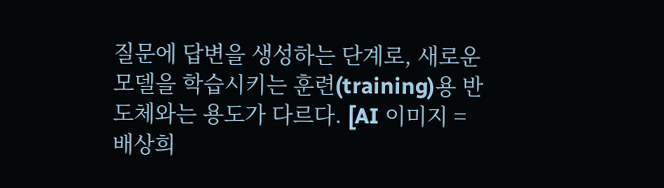질문에 답변을 생성하는 단계로, 새로운 모델을 학습시키는 훈련(training)용 반도체와는 용도가 다르다. [AI 이미지 = 배상희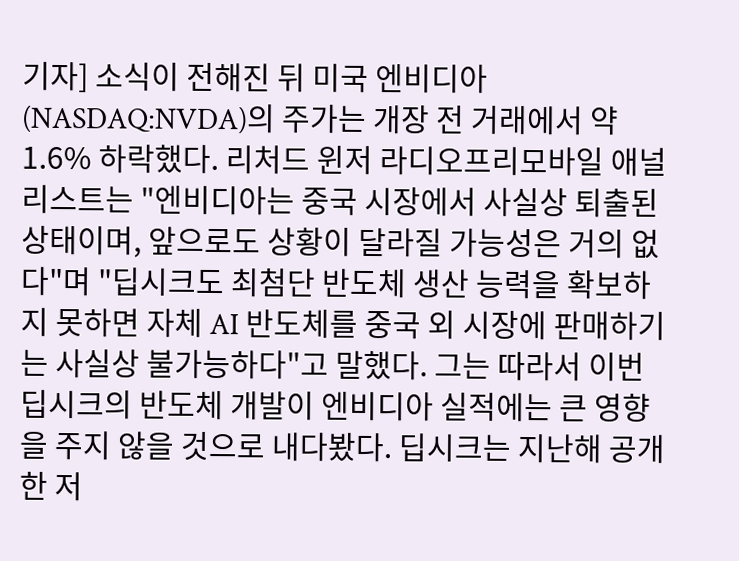기자] 소식이 전해진 뒤 미국 엔비디아(NASDAQ:NVDA)의 주가는 개장 전 거래에서 약 1.6% 하락했다. 리처드 윈저 라디오프리모바일 애널리스트는 "엔비디아는 중국 시장에서 사실상 퇴출된 상태이며, 앞으로도 상황이 달라질 가능성은 거의 없다"며 "딥시크도 최첨단 반도체 생산 능력을 확보하지 못하면 자체 AI 반도체를 중국 외 시장에 판매하기는 사실상 불가능하다"고 말했다. 그는 따라서 이번 딥시크의 반도체 개발이 엔비디아 실적에는 큰 영향을 주지 않을 것으로 내다봤다. 딥시크는 지난해 공개한 저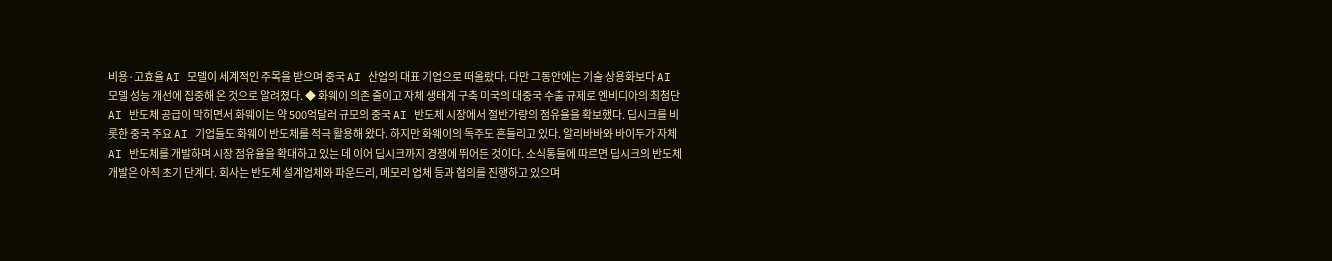비용·고효율 AI 모델이 세계적인 주목을 받으며 중국 AI 산업의 대표 기업으로 떠올랐다. 다만 그동안에는 기술 상용화보다 AI 모델 성능 개선에 집중해 온 것으로 알려졌다. ◆ 화웨이 의존 줄이고 자체 생태계 구축 미국의 대중국 수출 규제로 엔비디아의 최첨단 AI 반도체 공급이 막히면서 화웨이는 약 500억달러 규모의 중국 AI 반도체 시장에서 절반가량의 점유율을 확보했다. 딥시크를 비롯한 중국 주요 AI 기업들도 화웨이 반도체를 적극 활용해 왔다. 하지만 화웨이의 독주도 흔들리고 있다. 알리바바와 바이두가 자체 AI 반도체를 개발하며 시장 점유율을 확대하고 있는 데 이어 딥시크까지 경쟁에 뛰어든 것이다. 소식통들에 따르면 딥시크의 반도체 개발은 아직 초기 단계다. 회사는 반도체 설계업체와 파운드리, 메모리 업체 등과 협의를 진행하고 있으며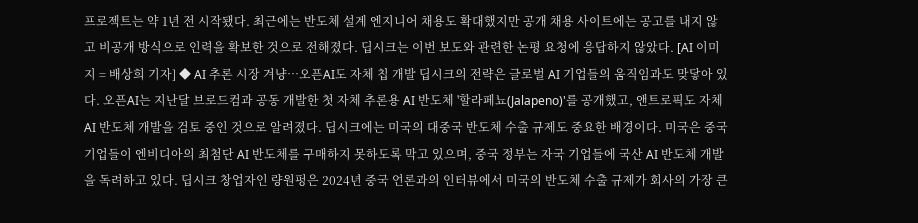프로젝트는 약 1년 전 시작됐다. 최근에는 반도체 설계 엔지니어 채용도 확대했지만 공개 채용 사이트에는 공고를 내지 않고 비공개 방식으로 인력을 확보한 것으로 전해졌다. 딥시크는 이번 보도와 관련한 논평 요청에 응답하지 않았다. [AI 이미지 = 배상희 기자] ◆ AI 추론 시장 겨냥…오픈AI도 자체 칩 개발 딥시크의 전략은 글로벌 AI 기업들의 움직임과도 맞닿아 있다. 오픈AI는 지난달 브로드컴과 공동 개발한 첫 자체 추론용 AI 반도체 '할라페뇨(Jalapeno)'를 공개했고, 앤트로픽도 자체 AI 반도체 개발을 검토 중인 것으로 알려졌다. 딥시크에는 미국의 대중국 반도체 수출 규제도 중요한 배경이다. 미국은 중국 기업들이 엔비디아의 최첨단 AI 반도체를 구매하지 못하도록 막고 있으며, 중국 정부는 자국 기업들에 국산 AI 반도체 개발을 독려하고 있다. 딥시크 창업자인 량원펑은 2024년 중국 언론과의 인터뷰에서 미국의 반도체 수출 규제가 회사의 가장 큰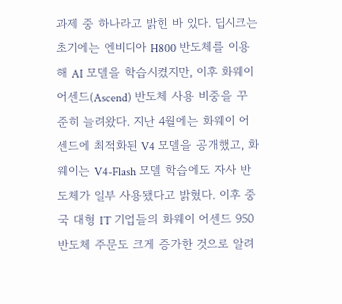과제 중 하나라고 밝힌 바 있다. 딥시크는 초기에는 엔비디아 H800 반도체를 이용해 AI 모델을 학습시켰지만, 이후 화웨이 어센드(Ascend) 반도체 사용 비중을 꾸준히 늘려왔다. 지난 4월에는 화웨이 어센드에 최적화된 V4 모델을 공개했고, 화웨이는 V4-Flash 모델 학습에도 자사 반도체가 일부 사용됐다고 밝혔다. 이후 중국 대형 IT 기업들의 화웨이 어센드 950 반도체 주문도 크게 증가한 것으로 알려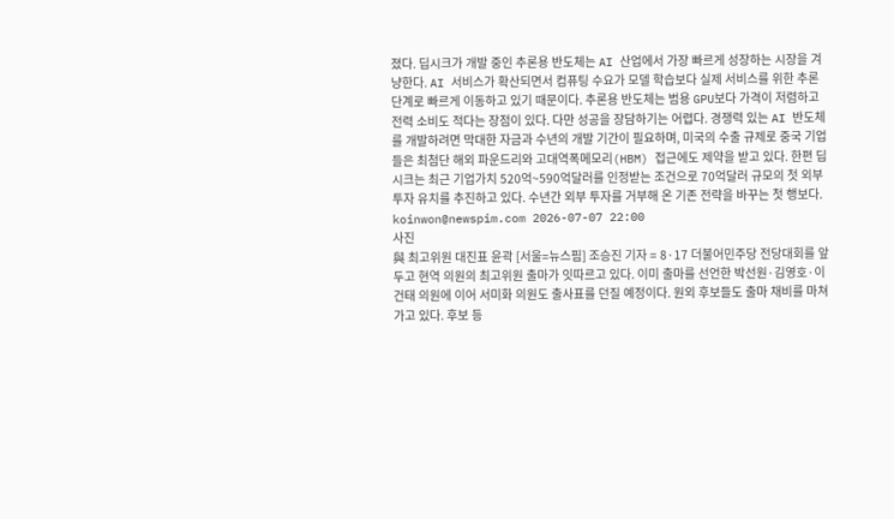졌다. 딥시크가 개발 중인 추론용 반도체는 AI 산업에서 가장 빠르게 성장하는 시장을 겨냥한다. AI 서비스가 확산되면서 컴퓨팅 수요가 모델 학습보다 실제 서비스를 위한 추론 단계로 빠르게 이동하고 있기 때문이다. 추론용 반도체는 범용 GPU보다 가격이 저렴하고 전력 소비도 적다는 장점이 있다. 다만 성공을 장담하기는 어렵다. 경쟁력 있는 AI 반도체를 개발하려면 막대한 자금과 수년의 개발 기간이 필요하며, 미국의 수출 규제로 중국 기업들은 최첨단 해외 파운드리와 고대역폭메모리(HBM) 접근에도 제약을 받고 있다. 한편 딥시크는 최근 기업가치 520억~590억달러를 인정받는 조건으로 70억달러 규모의 첫 외부 투자 유치를 추진하고 있다. 수년간 외부 투자를 거부해 온 기존 전략을 바꾸는 첫 행보다. koinwon@newspim.com 2026-07-07 22:00
사진
與 최고위원 대진표 윤곽 [서울=뉴스핌] 조승진 기자 = 8·17 더불어민주당 전당대회를 앞두고 현역 의원의 최고위원 출마가 잇따르고 있다. 이미 출마를 선언한 박선원·김영호·이건태 의원에 이어 서미화 의원도 출사표를 던질 예정이다. 원외 후보들도 출마 채비를 마쳐가고 있다. 후보 등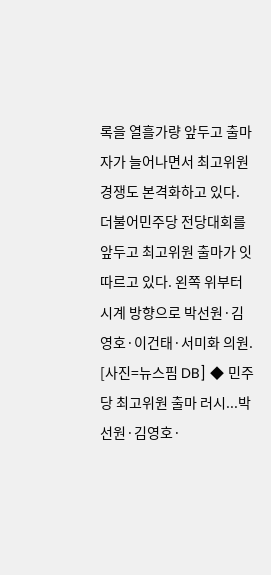록을 열흘가량 앞두고 출마자가 늘어나면서 최고위원 경쟁도 본격화하고 있다. 더불어민주당 전당대회를 앞두고 최고위원 출마가 잇따르고 있다. 왼쪽 위부터 시계 방향으로 박선원·김영호·이건태·서미화 의원. [사진=뉴스핌 DB] ◆ 민주당 최고위원 출마 러시...박선원·김영호·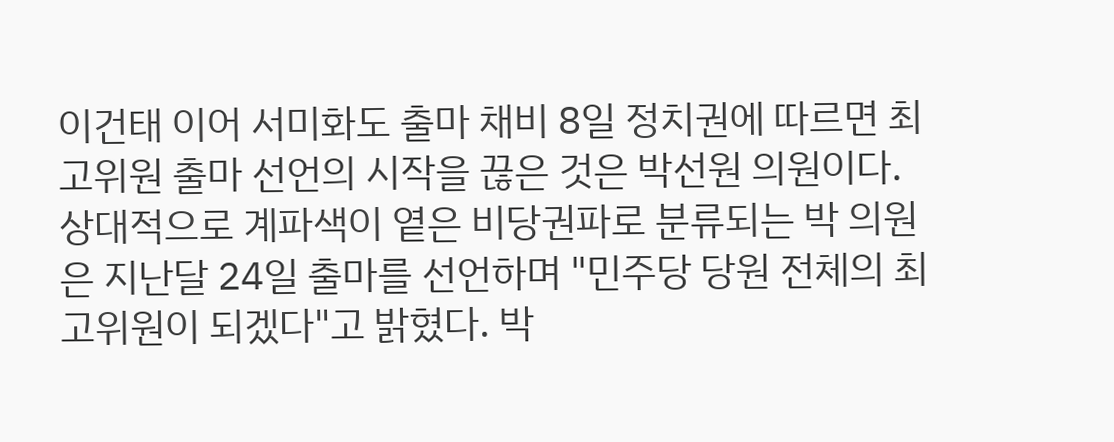이건태 이어 서미화도 출마 채비 8일 정치권에 따르면 최고위원 출마 선언의 시작을 끊은 것은 박선원 의원이다. 상대적으로 계파색이 옅은 비당권파로 분류되는 박 의원은 지난달 24일 출마를 선언하며 "민주당 당원 전체의 최고위원이 되겠다"고 밝혔다. 박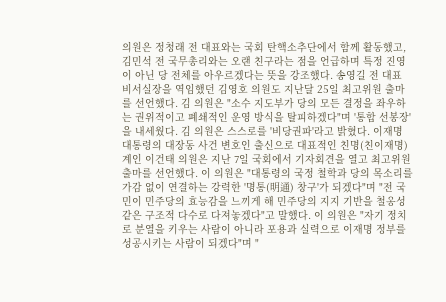의원은 정청래 전 대표와는 국회 탄핵소추단에서 함께 활동했고, 김민석 전 국무총리와는 오랜 친구라는 점을 언급하며 특정 진영이 아닌 당 전체를 아우르겠다는 뜻을 강조했다. 송영길 전 대표 비서실장을 역임했던 김영호 의원도 지난달 25일 최고위원 출마를 선언했다. 김 의원은 "소수 지도부가 당의 모든 결정을 좌우하는 권위적이고 폐쇄적인 운영 방식을 탈피하겠다"며 '통합 선봉장'을 내세웠다. 김 의원은 스스로를 '비당권파'라고 밝혔다. 이재명 대통령의 대장동 사건 변호인 출신으로 대표적인 친명(친이재명)계인 이건태 의원은 지난 7일 국회에서 기자회견을 열고 최고위원 출마를 선언했다. 이 의원은 "대통령의 국정 철학과 당의 목소리를 가감 없이 연결하는 강력한 '명통(明通) 창구'가 되겠다"며 "전 국민이 민주당의 효능감을 느끼게 해 민주당의 지지 기반을 철옹성 같은 구조적 다수로 다져놓겠다"고 말했다. 이 의원은 "자기 정치로 분열을 키우는 사람이 아니라 포용과 실력으로 이재명 정부를 성공시키는 사람이 되겠다"며 "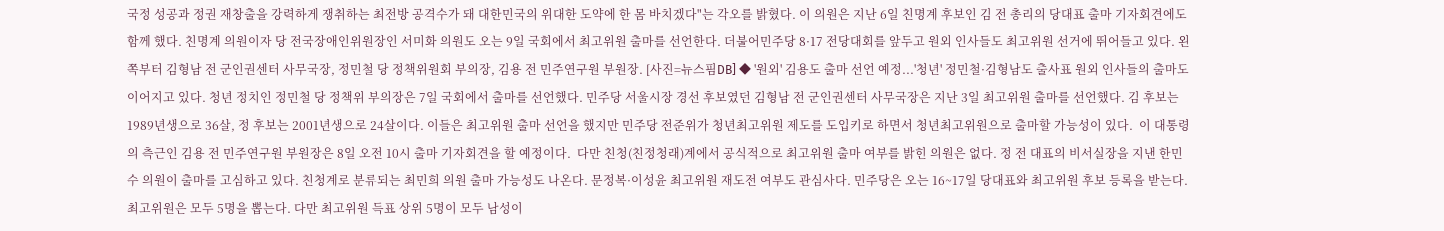국정 성공과 정권 재창출을 강력하게 쟁취하는 최전방 공격수가 돼 대한민국의 위대한 도약에 한 몸 바치겠다"는 각오를 밝혔다. 이 의원은 지난 6일 친명계 후보인 김 전 총리의 당대표 출마 기자회견에도 함께 했다. 친명계 의원이자 당 전국장애인위원장인 서미화 의원도 오는 9일 국회에서 최고위원 출마를 선언한다. 더불어민주당 8·17 전당대회를 앞두고 원외 인사들도 최고위원 선거에 뛰어들고 있다. 왼쪽부터 김형남 전 군인권센터 사무국장, 정민철 당 정책위원회 부의장, 김용 전 민주연구원 부원장. [사진=뉴스핌DB] ◆ '원외' 김용도 출마 선언 예정...'청년' 정민철·김형남도 출사표 원외 인사들의 출마도 이어지고 있다. 청년 정치인 정민철 당 정책위 부의장은 7일 국회에서 출마를 선언했다. 민주당 서울시장 경선 후보였던 김형남 전 군인권센터 사무국장은 지난 3일 최고위원 출마를 선언했다. 김 후보는 1989년생으로 36살, 정 후보는 2001년생으로 24살이다. 이들은 최고위원 출마 선언을 했지만 민주당 전준위가 청년최고위원 제도를 도입키로 하면서 청년최고위원으로 출마할 가능성이 있다.  이 대통령의 측근인 김용 전 민주연구원 부원장은 8일 오전 10시 출마 기자회견을 할 예정이다.  다만 친청(친정청래)계에서 공식적으로 최고위원 출마 여부를 밝힌 의원은 없다. 정 전 대표의 비서실장을 지낸 한민수 의원이 출마를 고심하고 있다. 친청계로 분류되는 최민희 의원 출마 가능성도 나온다. 문정복·이성윤 최고위원 재도전 여부도 관심사다. 민주당은 오는 16~17일 당대표와 최고위원 후보 등록을 받는다. 최고위원은 모두 5명을 뽑는다. 다만 최고위원 득표 상위 5명이 모두 남성이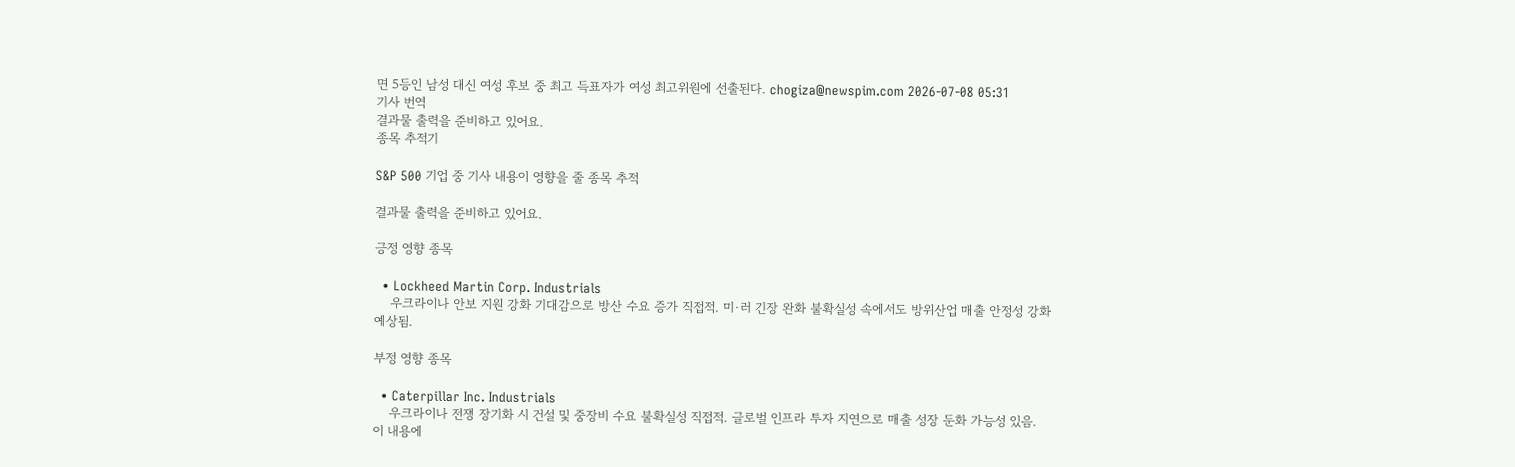면 5등인 남성 대신 여성 후보 중 최고 득표자가 여성 최고위원에 선출된다. chogiza@newspim.com 2026-07-08 05:31
기사 번역
결과물 출력을 준비하고 있어요.
종목 추적기

S&P 500 기업 중 기사 내용이 영향을 줄 종목 추적

결과물 출력을 준비하고 있어요.

긍정 영향 종목

  • Lockheed Martin Corp. Industrials
    우크라이나 안보 지원 강화 기대감으로 방산 수요 증가 직접적. 미·러 긴장 완화 불확실성 속에서도 방위산업 매출 안정성 강화 예상됨.

부정 영향 종목

  • Caterpillar Inc. Industrials
    우크라이나 전쟁 장기화 시 건설 및 중장비 수요 불확실성 직접적. 글로벌 인프라 투자 지연으로 매출 성장 둔화 가능성 있음.
이 내용에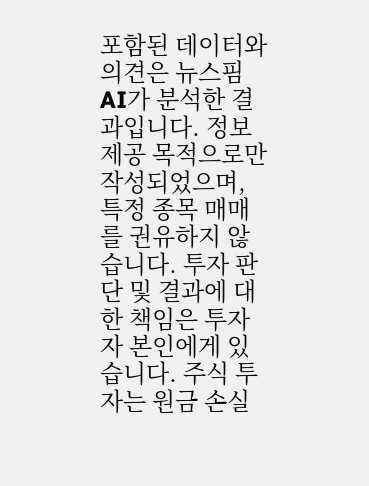포함된 데이터와 의견은 뉴스핌 AI가 분석한 결과입니다. 정보 제공 목적으로만 작성되었으며, 특정 종목 매매를 권유하지 않습니다. 투자 판단 및 결과에 대한 책임은 투자자 본인에게 있습니다. 주식 투자는 원금 손실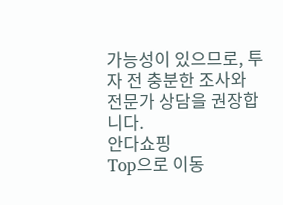가능성이 있으므로, 투자 전 충분한 조사와 전문가 상담을 권장합니다.
안다쇼핑
Top으로 이동